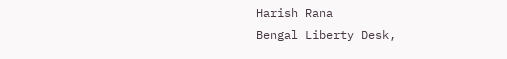Harish Rana
Bengal Liberty Desk,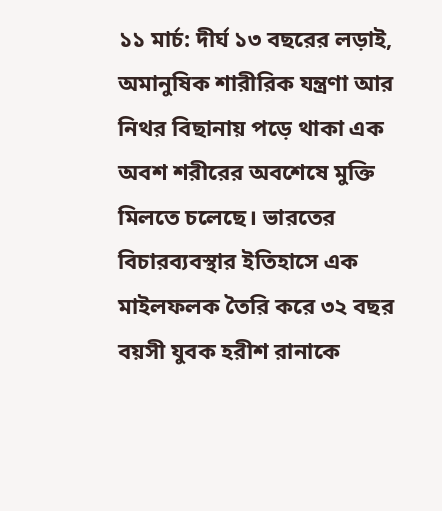১১ মার্চ: দীর্ঘ ১৩ বছরের লড়াই, অমানুষিক শারীরিক যন্ত্রণা আর নিথর বিছানায় পড়ে থাকা এক অবশ শরীরের অবশেষে মুক্তি মিলতে চলেছে। ভারতের বিচারব্যবস্থার ইতিহাসে এক মাইলফলক তৈরি করে ৩২ বছর বয়সী যুবক হরীশ রানাকে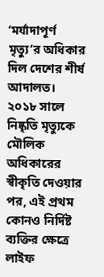‘মর্যাদাপূর্ণ মৃত্যু’র অধিকার দিল দেশের শীর্ষ আদালত। ২০১৮ সালে নিষ্কৃতি মৃত্যুকে মৌলিক অধিকারের স্বীকৃতি দেওয়ার পর, এই প্রথম কোনও নির্দিষ্ট ব্যক্তির ক্ষেত্রে লাইফ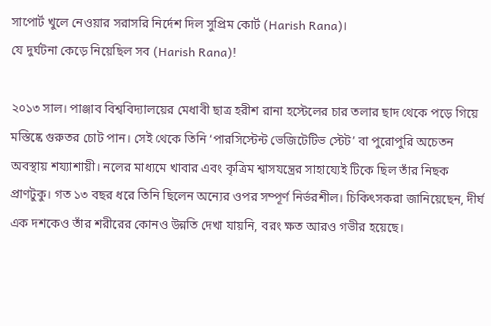সাপোর্ট খুলে নেওয়ার সরাসরি নির্দেশ দিল সুপ্রিম কোর্ট (Harish Rana)।
যে দুর্ঘটনা কেড়ে নিয়েছিল সব (Harish Rana)!

২০১৩ সাল। পাঞ্জাব বিশ্ববিদ্যালয়ের মেধাবী ছাত্র হরীশ রানা হস্টেলের চার তলার ছাদ থেকে পড়ে গিয়ে মস্তিষ্কে গুরুতর চোট পান। সেই থেকে তিনি ‘পারসিস্টেন্ট ভেজিটেটিভ স্টেট’ বা পুরোপুরি অচেতন অবস্থায় শয্যাশায়ী। নলের মাধ্যমে খাবার এবং কৃত্রিম শ্বাসযন্ত্রের সাহায্যেই টিকে ছিল তাঁর নিছক প্রাণটুকু। গত ১৩ বছর ধরে তিনি ছিলেন অন্যের ওপর সম্পূর্ণ নির্ভরশীল। চিকিৎসকরা জানিয়েছেন, দীর্ঘ এক দশকেও তাঁর শরীরের কোনও উন্নতি দেখা যায়নি, বরং ক্ষত আরও গভীর হয়েছে।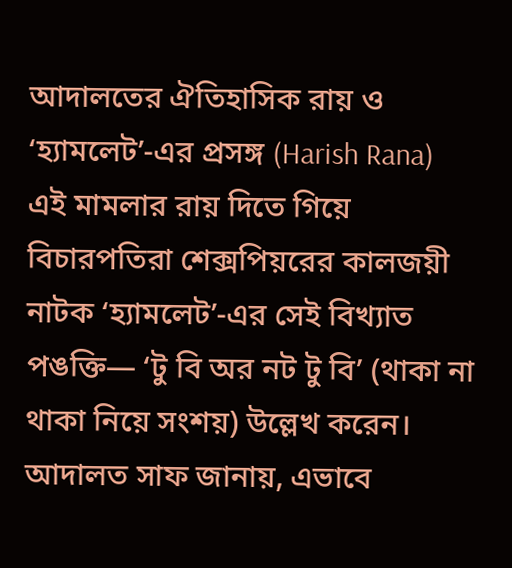আদালতের ঐতিহাসিক রায় ও ‘হ্যামলেট’-এর প্রসঙ্গ (Harish Rana)
এই মামলার রায় দিতে গিয়ে বিচারপতিরা শেক্সপিয়রের কালজয়ী নাটক ‘হ্যামলেট’-এর সেই বিখ্যাত পঙক্তি— ‘টু বি অর নট টু বি’ (থাকা না থাকা নিয়ে সংশয়) উল্লেখ করেন। আদালত সাফ জানায়, এভাবে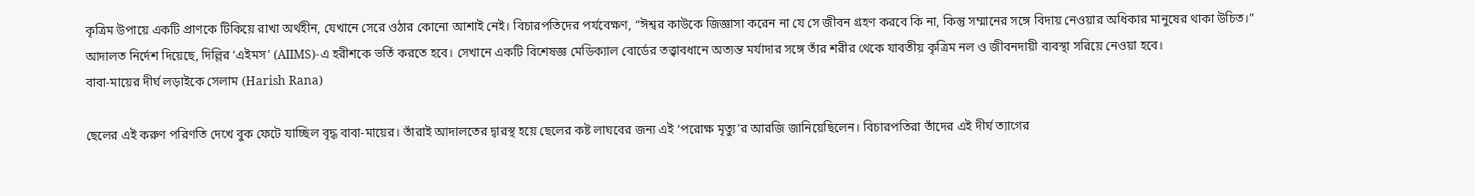কৃত্রিম উপায়ে একটি প্রাণকে টিকিয়ে রাখা অর্থহীন, যেখানে সেরে ওঠার কোনো আশাই নেই। বিচারপতিদের পর্যবেক্ষণ, “ঈশ্বর কাউকে জিজ্ঞাসা করেন না যে সে জীবন গ্রহণ করবে কি না, কিন্তু সম্মানের সঙ্গে বিদায় নেওয়ার অধিকার মানুষের থাকা উচিত।”
আদালত নির্দেশ দিয়েছে, দিল্লির ‘এইমস’ (AIIMS)-এ হরীশকে ভর্তি করতে হবে। সেখানে একটি বিশেষজ্ঞ মেডিক্যাল বোর্ডের তত্ত্বাবধানে অত্যন্ত মর্যাদার সঙ্গে তাঁর শরীর থেকে যাবতীয় কৃত্রিম নল ও জীবনদায়ী ব্যবস্থা সরিয়ে নেওয়া হবে।
বাবা-মায়ের দীর্ঘ লড়াইকে সেলাম (Harish Rana)

ছেলের এই করুণ পরিণতি দেখে বুক ফেটে যাচ্ছিল বৃদ্ধ বাবা-মায়ের। তাঁরাই আদালতের দ্বারস্থ হয়ে ছেলের কষ্ট লাঘবের জন্য এই ‘পরোক্ষ মৃত্যু’র আরজি জানিয়েছিলেন। বিচারপতিরা তাঁদের এই দীর্ঘ ত্যাগের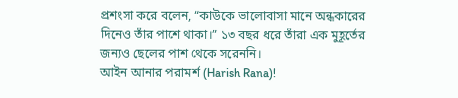প্রশংসা করে বলেন, “কাউকে ভালোবাসা মানে অন্ধকারের দিনেও তাঁর পাশে থাকা।” ১৩ বছর ধরে তাঁরা এক মুহূর্তের জন্যও ছেলের পাশ থেকে সরেননি।
আইন আনার পরামর্শ (Harish Rana)!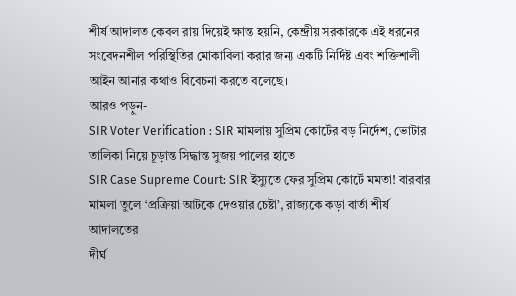শীর্ষ আদালত কেবল রায় দিয়েই ক্ষান্ত হয়নি, কেন্দ্রীয় সরকারকে এই ধরনের সংবেদনশীল পরিস্থিতির মোকাবিলা করার জন্য একটি নির্দিষ্ট এবং শক্তিশালী আইন আনার কথাও বিবেচনা করতে বলেছে।
আরও পড়ুন-
SIR Voter Verification : SIR মামলায় সুপ্রিম কোর্টের বড় নির্দেশ, ভোটার তালিকা নিয়ে চূড়ান্ত সিদ্ধান্ত সুজয় পালের হাতে
SIR Case Supreme Court: SIR ইস্যুতে ফের সুপ্রিম কোর্টে মমতা! বারবার মামলা তুলে ‘প্রক্রিয়া আটকে দেওয়ার চেষ্টা’, রাজ্যকে কড়া বার্তা শীর্ষ আদালতের
দীর্ঘ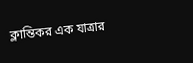ক্লান্তিকর এক যাত্রার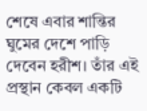শেষে এবার শান্তির ঘুমের দেশে পাড়ি দেবেন হরীশ। তাঁর এই প্রস্থান কেবল একটি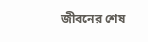জীবনের শেষ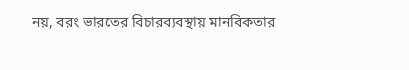নয়, বরং ভারতের বিচারব্যবস্থায় মানবিকতার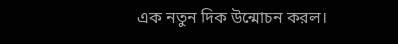এক নতুন দিক উন্মোচন করল।